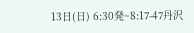13日(日) 6:30発~8:17-47丹沢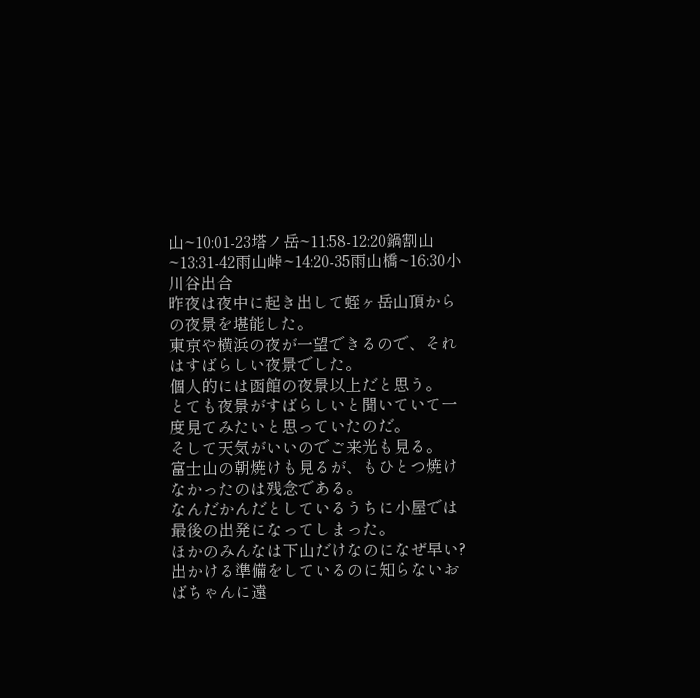山~10:01-23塔ノ岳~11:58-12:20鍋割山~13:31-42雨山峠~14:20-35雨山橋~16:30小川谷出合
昨夜は夜中に起き出して蛭ヶ岳山頂からの夜景を堪能した。
東京や横浜の夜が一望できるので、それはすばらしい夜景でした。
個人的には函館の夜景以上だと思う。
とても夜景がすばらしいと聞いていて一度見てみたいと思っていたのだ。
そして天気がいいのでご来光も見る。
富士山の朝焼けも見るが、もひとつ焼けなかったのは残念である。
なんだかんだとしているうちに小屋では最後の出発になってしまった。
ほかのみんなは下山だけなのになぜ早い?
出かける準備をしているのに知らないおばちゃんに遠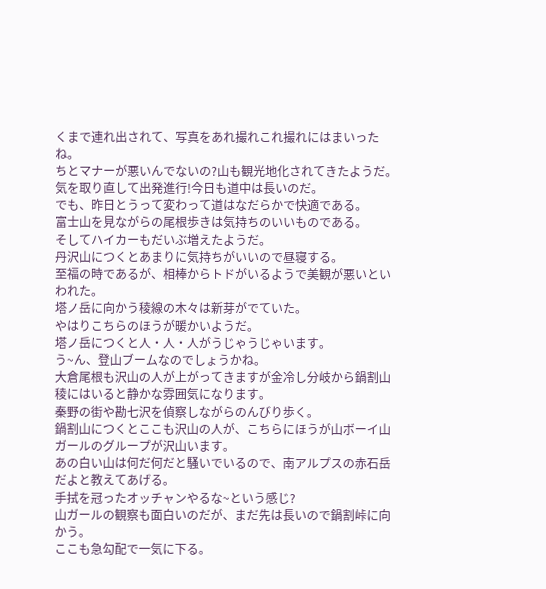くまで連れ出されて、写真をあれ撮れこれ撮れにはまいったね。
ちとマナーが悪いんでないの?山も観光地化されてきたようだ。
気を取り直して出発進行!今日も道中は長いのだ。
でも、昨日とうって変わって道はなだらかで快適である。
富士山を見ながらの尾根歩きは気持ちのいいものである。
そしてハイカーもだいぶ増えたようだ。
丹沢山につくとあまりに気持ちがいいので昼寝する。
至福の時であるが、相棒からトドがいるようで美観が悪いといわれた。
塔ノ岳に向かう稜線の木々は新芽がでていた。
やはりこちらのほうが暖かいようだ。
塔ノ岳につくと人・人・人がうじゃうじゃいます。
う~ん、登山ブームなのでしょうかね。
大倉尾根も沢山の人が上がってきますが金冷し分岐から鍋割山稜にはいると静かな雰囲気になります。
秦野の街や勘七沢を偵察しながらのんびり歩く。
鍋割山につくとここも沢山の人が、こちらにほうが山ボーイ山ガールのグループが沢山います。
あの白い山は何だ何だと騒いでいるので、南アルプスの赤石岳だよと教えてあげる。
手拭を冠ったオッチャンやるな~という感じ?
山ガールの観察も面白いのだが、まだ先は長いので鍋割峠に向かう。
ここも急勾配で一気に下る。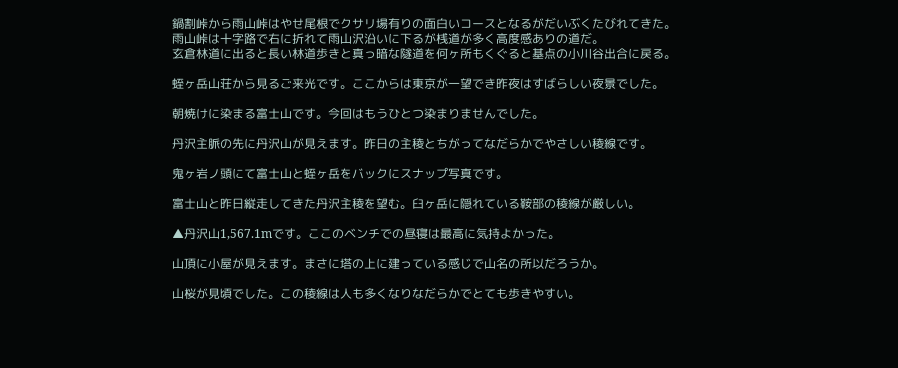鍋割峠から雨山峠はやせ尾根でクサリ場有りの面白いコースとなるがだいぶくたびれてきた。
雨山峠は十字路で右に折れて雨山沢沿いに下るが桟道が多く高度感ありの道だ。
玄倉林道に出ると長い林道歩きと真っ暗な隧道を何ヶ所もくぐると基点の小川谷出合に戻る。

蛭ヶ岳山荘から見るご来光です。ここからは東京が一望でき昨夜はすばらしい夜景でした。

朝焼けに染まる富士山です。今回はもうひとつ染まりませんでした。

丹沢主脈の先に丹沢山が見えます。昨日の主稜とちがってなだらかでやさしい稜線です。

鬼ヶ岩ノ頭にて富士山と蛭ヶ岳をバックにスナップ写真です。

富士山と昨日縦走してきた丹沢主稜を望む。臼ヶ岳に隠れている鞍部の稜線が厳しい。

▲丹沢山1,567.1mです。ここのベンチでの昼寝は最高に気持よかった。

山頂に小屋が見えます。まさに塔の上に建っている感じで山名の所以だろうか。

山桜が見頃でした。この稜線は人も多くなりなだらかでとても歩きやすい。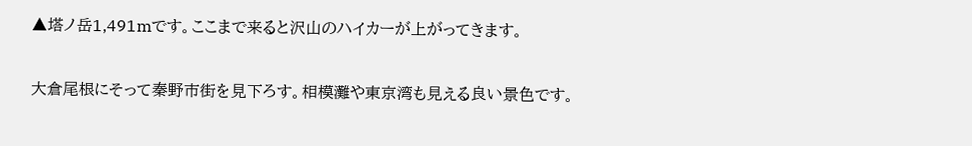▲塔ノ岳1,491mです。ここまで来ると沢山のハイカーが上がってきます。

大倉尾根にそって秦野市街を見下ろす。相模灘や東京湾も見える良い景色です。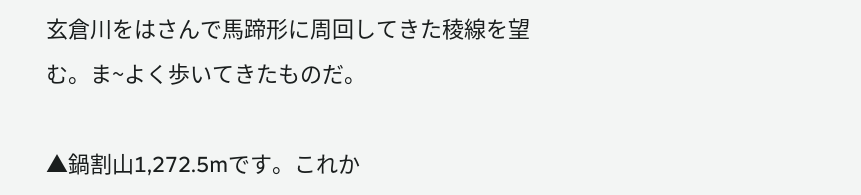玄倉川をはさんで馬蹄形に周回してきた稜線を望む。ま~よく歩いてきたものだ。

▲鍋割山1,272.5mです。これか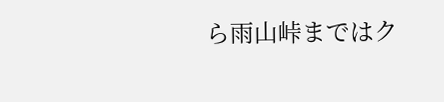ら雨山峠まではク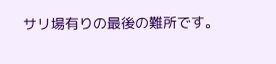サリ場有りの最後の難所です。